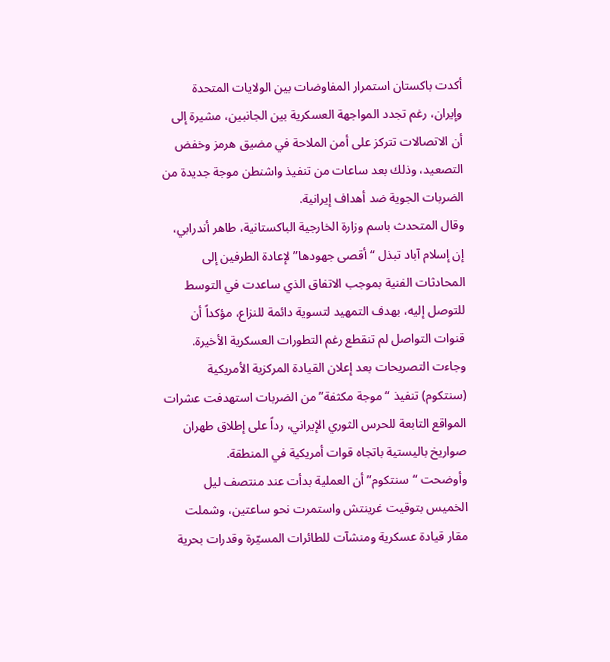أكدت باكستان استمرار المفاوضات بين الولايات المتحدة وإيران، رغم تجدد المواجهة العسكرية بين الجانبين، مشيرة إلى أن الاتصالات تتركز على أمن الملاحة في مضيق هرمز وخفض التصعيد، وذلك بعد ساعات من تنفيذ واشنطن موجة جديدة من الضربات الجوية ضد أهداف إيرانية.
وقال المتحدث باسم وزارة الخارجية الباكستانية، طاهر أندرابي، إن إسلام آباد تبذل “أقصى جهودها” لإعادة الطرفين إلى المحادثات الفنية بموجب الاتفاق الذي ساعدت في التوسط للتوصل إليه، بهدف التمهيد لتسوية دائمة للنزاع، مؤكداً أن قنوات التواصل لم تنقطع رغم التطورات العسكرية الأخيرة.
وجاءت التصريحات بعد إعلان القيادة المركزية الأمريكية (سنتكوم) تنفيذ “موجة مكثفة” من الضربات استهدفت عشرات المواقع التابعة للحرس الثوري الإيراني، رداً على إطلاق طهران صواريخ باليستية باتجاه قوات أمريكية في المنطقة.
وأوضحت “سنتكوم” أن العملية بدأت عند منتصف ليل الخميس بتوقيت غرينتش واستمرت نحو ساعتين، وشملت مقار قيادة عسكرية ومنشآت للطائرات المسيّرة وقدرات بحرية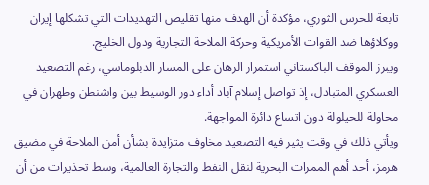تابعة للحرس الثوري، مؤكدة أن الهدف منها تقليص التهديدات التي تشكلها إيران ووكلاؤها ضد القوات الأمريكية وحركة الملاحة التجارية ودول الخليج.
ويبرز الموقف الباكستاني استمرار الرهان على المسار الدبلوماسي، رغم التصعيد العسكري المتبادل، إذ تواصل إسلام آباد أداء دور الوسيط بين واشنطن وطهران في محاولة للحيلولة دون اتساع دائرة المواجهة.
ويأتي ذلك في وقت يثير فيه التصعيد مخاوف متزايدة بشأن أمن الملاحة في مضيق هرمز، أحد أهم الممرات البحرية لنقل النفط والتجارة العالمية، وسط تحذيرات من أن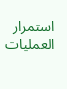استمرار العمليات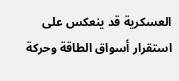العسكرية قد ينعكس على استقرار أسواق الطاقة وحركة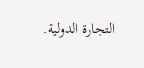التجارة الدولية.